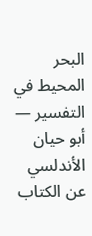البحر المحيط في التفسير — أبو حيان الأندلسي
عن الكتاب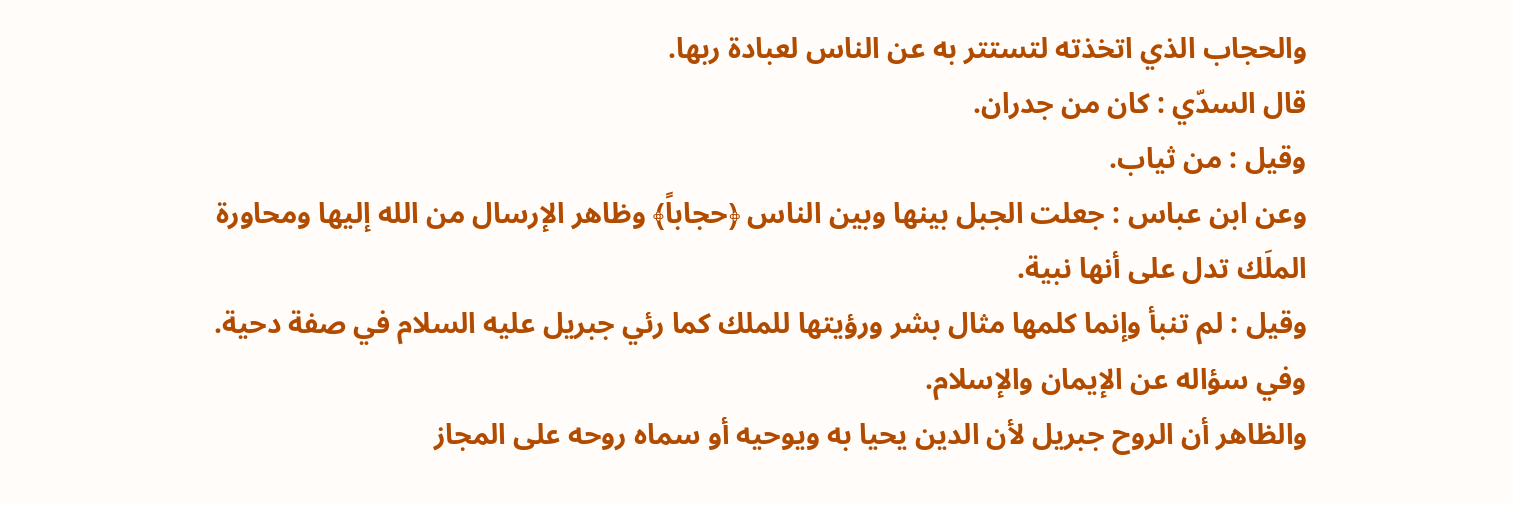والحجاب الذي اتخذته لتستتر به عن الناس لعبادة ربها.
قال السدّي : كان من جدران.
وقيل : من ثياب.
وعن ابن عباس : جعلت الجبل بينها وبين الناس ﴿حجاباً﴾ وظاهر الإرسال من الله إليها ومحاورة الملَك تدل على أنها نبية.
وقيل : لم تنبأ وإنما كلمها مثال بشر ورؤيتها للملك كما رئي جبريل عليه السلام في صفة دحية.
وفي سؤاله عن الإيمان والإسلام.
والظاهر أن الروح جبريل لأن الدين يحيا به ويوحيه أو سماه روحه على المجاز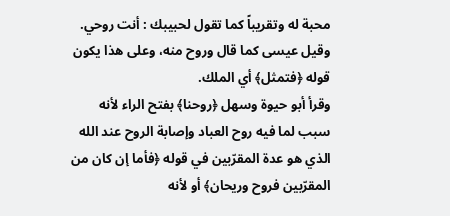محبة له وتقريباً كما تقول لحبيبك : أنت روحي.
وقيل عيسى كما قال وروح منه، وعلى هذا يكون قوله ﴿فتمثل﴾ أي الملك.
وقرأ أبو حيوة وسهل ﴿روحنا﴾ بفتح الراء لأنه سبب لما فيه روح العباد وإصابة الروح عند الله الذي هو عدة المقرّبين في قوله ﴿فأما إن كان من المقرّبين فروح وريحان﴾ أو لأنه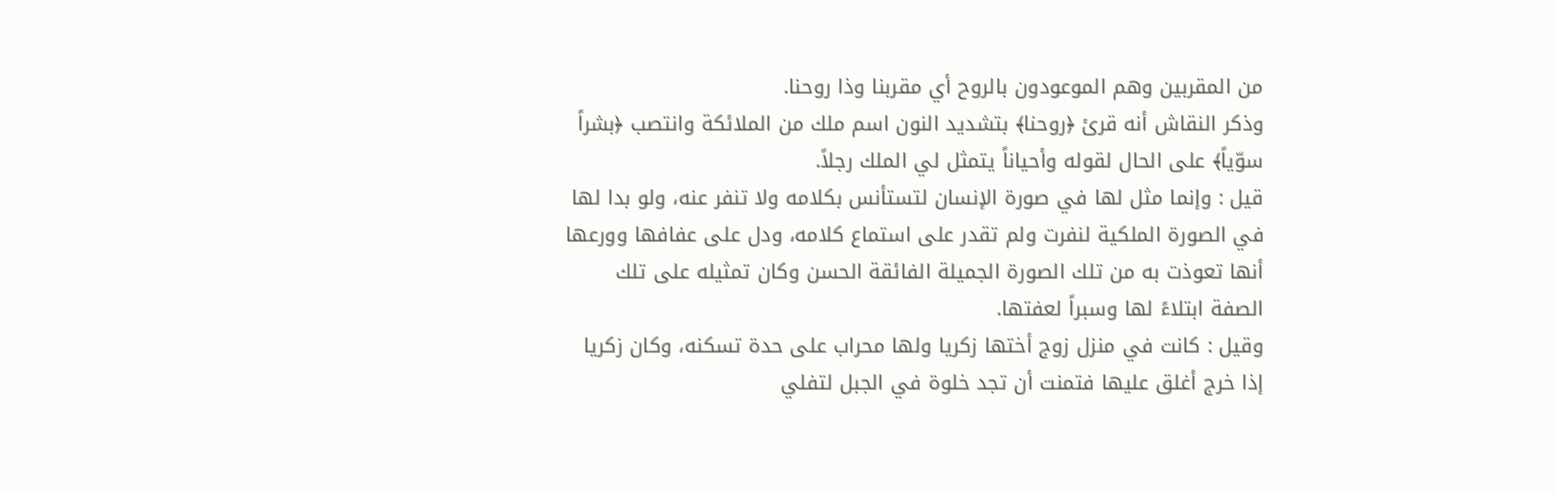من المقربين وهم الموعودون بالروح أي مقربنا وذا روحنا.
وذكر النقاش أنه قرئ ﴿روحنا﴾ بتشديد النون اسم ملك من الملائكة وانتصب ﴿بشراً سوّياً﴾ على الحال لقوله وأحياناً يتمثل لي الملك رجلاً.
قيل : وإنما مثل لها في صورة الإنسان لتستأنس بكلامه ولا تنفر عنه، ولو بدا لها في الصورة الملكية لنفرت ولم تقدر على استماع كلامه، ودل على عفافها وورعها أنها تعوذت به من تلك الصورة الجميلة الفائقة الحسن وكان تمثيله على تلك الصفة ابتلاءً لها وسبراً لعفتها.
وقيل : كانت في منزل زوج أختها زكريا ولها محراب على حدة تسكنه، وكان زكريا إذا خرج أغلق عليها فتمنت أن تجد خلوة في الجبل لتفلي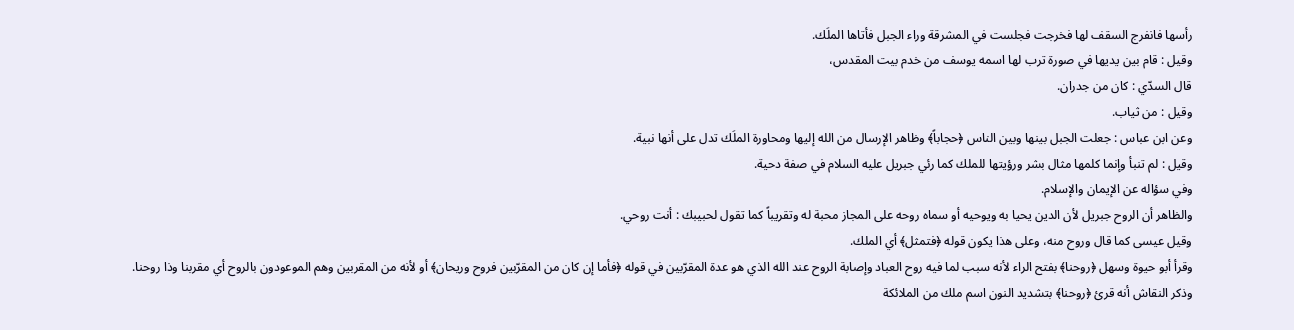رأسها فانفرج السقف لها فخرجت فجلست في المشرقة وراء الجبل فأتاها الملَك.
وقيل : قام بين يديها في صورة ترب لها اسمه يوسف من خدم بيت المقدس،
قال السدّي : كان من جدران.
وقيل : من ثياب.
وعن ابن عباس : جعلت الجبل بينها وبين الناس ﴿حجاباً﴾ وظاهر الإرسال من الله إليها ومحاورة الملَك تدل على أنها نبية.
وقيل : لم تنبأ وإنما كلمها مثال بشر ورؤيتها للملك كما رئي جبريل عليه السلام في صفة دحية.
وفي سؤاله عن الإيمان والإسلام.
والظاهر أن الروح جبريل لأن الدين يحيا به ويوحيه أو سماه روحه على المجاز محبة له وتقريباً كما تقول لحبيبك : أنت روحي.
وقيل عيسى كما قال وروح منه، وعلى هذا يكون قوله ﴿فتمثل﴾ أي الملك.
وقرأ أبو حيوة وسهل ﴿روحنا﴾ بفتح الراء لأنه سبب لما فيه روح العباد وإصابة الروح عند الله الذي هو عدة المقرّبين في قوله ﴿فأما إن كان من المقرّبين فروح وريحان﴾ أو لأنه من المقربين وهم الموعودون بالروح أي مقربنا وذا روحنا.
وذكر النقاش أنه قرئ ﴿روحنا﴾ بتشديد النون اسم ملك من الملائكة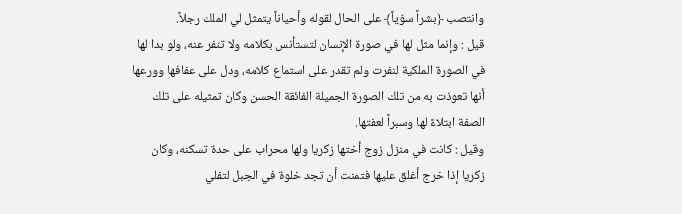وانتصب ﴿بشراً سوّياً﴾ على الحال لقوله وأحياناً يتمثل لي الملك رجلاً.
قيل : وإنما مثل لها في صورة الإنسان لتستأنس بكلامه ولا تنفر عنه، ولو بدا لها في الصورة الملكية لنفرت ولم تقدر على استماع كلامه، ودل على عفافها وورعها أنها تعوذت به من تلك الصورة الجميلة الفائقة الحسن وكان تمثيله على تلك الصفة ابتلاءً لها وسبراً لعفتها.
وقيل : كانت في منزل زوج أختها زكريا ولها محراب على حدة تسكنه، وكان زكريا إذا خرج أغلق عليها فتمنت أن تجد خلوة في الجبل لتفلي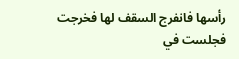رأسها فانفرج السقف لها فخرجت فجلست في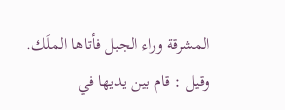المشرقة وراء الجبل فأتاها الملَك.
وقيل : قام بين يديها في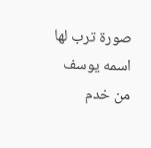صورة ترب لها اسمه يوسف من خدم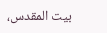بيت المقدس،